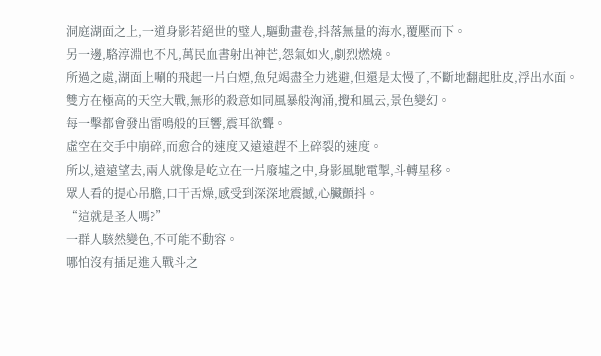洞庭湖面之上,一道身影若絕世的璧人,驅動畫卷,抖落無量的海水,覆壓而下。
另一邊,駱淳淵也不凡,萬民血書射出神芒,怨氣如火,劇烈燃燒。
所過之處,湖面上唰的飛起一片白煙,魚兒竭盡全力逃避,但還是太慢了,不斷地翻起肚皮,浮出水面。
雙方在極高的天空大戰,無形的殺意如同風暴般洶涌,攪和風云,景色變幻。
每一擊都會發出雷鳴般的巨響,震耳欲聾。
虛空在交手中崩碎,而愈合的速度又遠遠趕不上碎裂的速度。
所以,遠遠望去,兩人就像是屹立在一片廢墟之中,身影風馳電掣,斗轉星移。
眾人看的提心吊膽,口干舌燥,感受到深深地震撼,心臟顫抖。
“這就是圣人嗎?”
一群人駭然變色,不可能不動容。
哪怕沒有插足進入戰斗之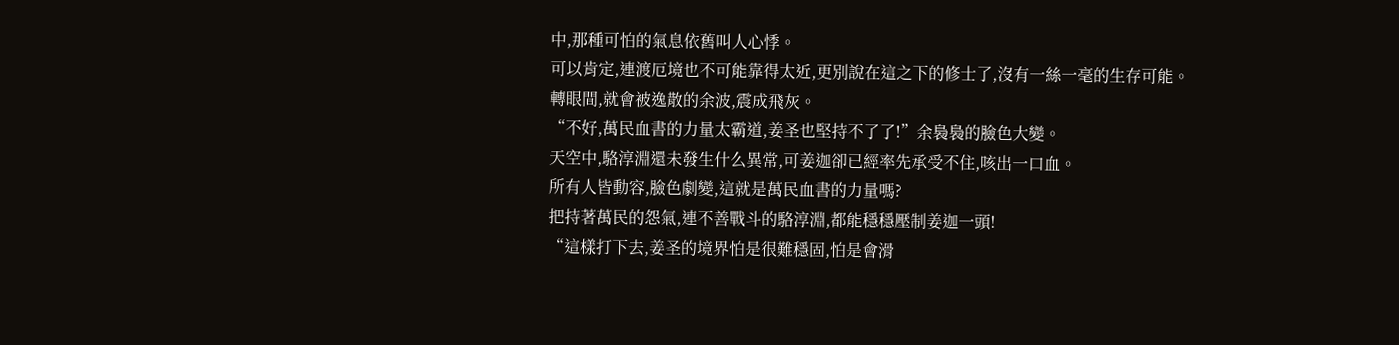中,那種可怕的氣息依舊叫人心悸。
可以肯定,連渡厄境也不可能靠得太近,更別說在這之下的修士了,沒有一絲一毫的生存可能。
轉眼間,就會被逸散的余波,震成飛灰。
“不好,萬民血書的力量太霸道,姜圣也堅持不了了!”余裊裊的臉色大變。
天空中,駱淳淵還未發生什么異常,可姜迦卻已經率先承受不住,咳出一口血。
所有人皆動容,臉色劇變,這就是萬民血書的力量嗎?
把持著萬民的怨氣,連不善戰斗的駱淳淵,都能穩穩壓制姜迦一頭!
“這樣打下去,姜圣的境界怕是很難穩固,怕是會滑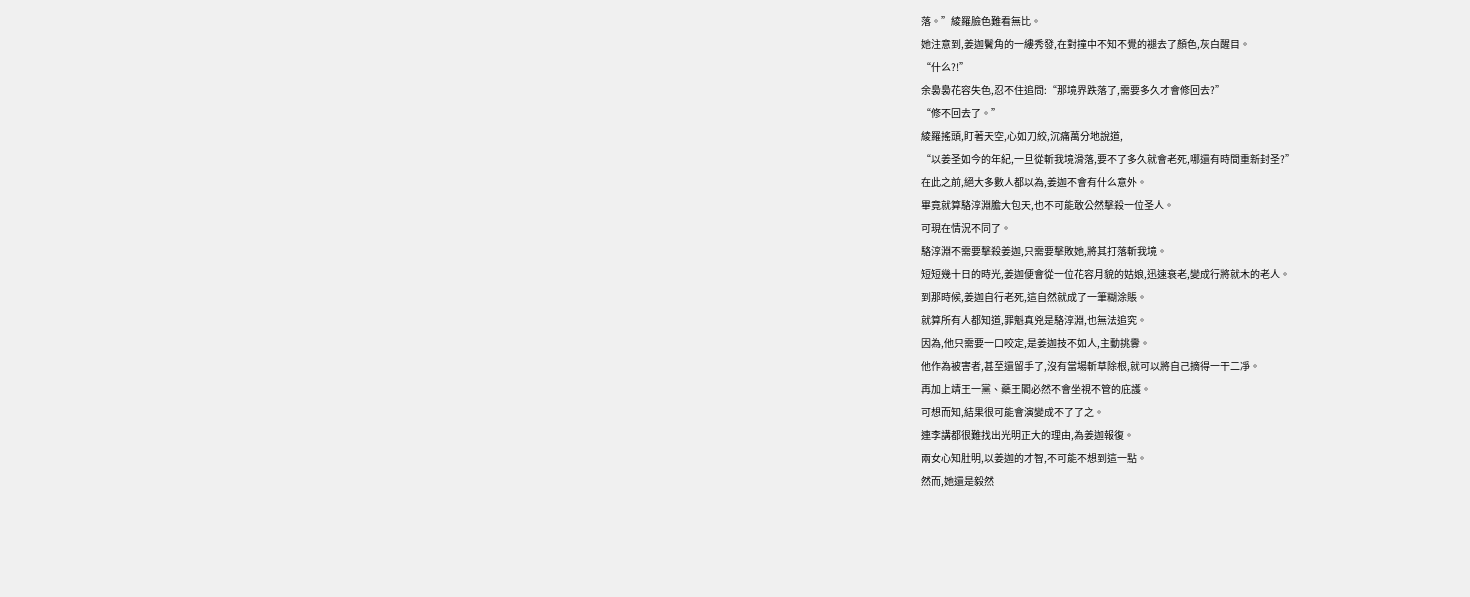落。”綾羅臉色難看無比。
她注意到,姜迦鬢角的一縷秀發,在對撞中不知不覺的褪去了顏色,灰白醒目。
“什么?!”
余裊裊花容失色,忍不住追問:“那境界跌落了,需要多久才會修回去?”
“修不回去了。”
綾羅搖頭,盯著天空,心如刀絞,沉痛萬分地說道,
“以姜圣如今的年紀,一旦從斬我境滑落,要不了多久就會老死,哪還有時間重新封圣?”
在此之前,絕大多數人都以為,姜迦不會有什么意外。
畢竟就算駱淳淵膽大包天,也不可能敢公然擊殺一位圣人。
可現在情況不同了。
駱淳淵不需要擊殺姜迦,只需要擊敗她,將其打落斬我境。
短短幾十日的時光,姜迦便會從一位花容月貌的姑娘,迅速衰老,變成行將就木的老人。
到那時候,姜迦自行老死,這自然就成了一筆糊涂賬。
就算所有人都知道,罪魁真兇是駱淳淵,也無法追究。
因為,他只需要一口咬定,是姜迦技不如人,主動挑釁。
他作為被害者,甚至還留手了,沒有當場斬草除根,就可以將自己摘得一干二凈。
再加上靖王一黨、藥王閣必然不會坐視不管的庇護。
可想而知,結果很可能會演變成不了了之。
連李講都很難找出光明正大的理由,為姜迦報復。
兩女心知肚明,以姜迦的才智,不可能不想到這一點。
然而,她還是毅然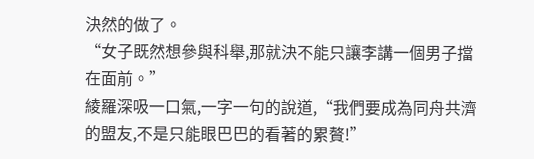決然的做了。
“女子既然想參與科舉,那就決不能只讓李講一個男子擋在面前。”
綾羅深吸一口氣,一字一句的說道,“我們要成為同舟共濟的盟友,不是只能眼巴巴的看著的累贅!”